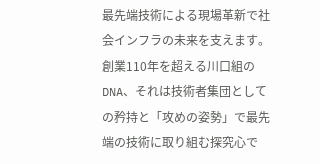最先端技術による現場革新で社会インフラの未来を支えます。 創業110年を超える川口組のDNA、それは技術者集団としての矜持と「攻めの姿勢」で最先端の技術に取り組む探究心で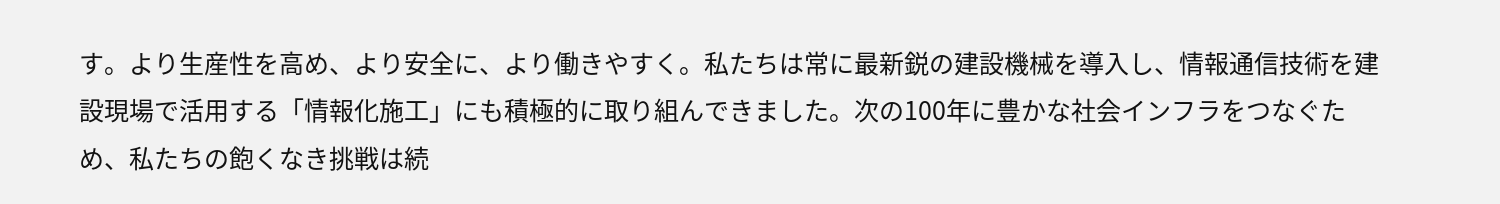す。より生産性を高め、より安全に、より働きやすく。私たちは常に最新鋭の建設機械を導入し、情報通信技術を建設現場で活用する「情報化施工」にも積極的に取り組んできました。次の100年に豊かな社会インフラをつなぐため、私たちの飽くなき挑戦は続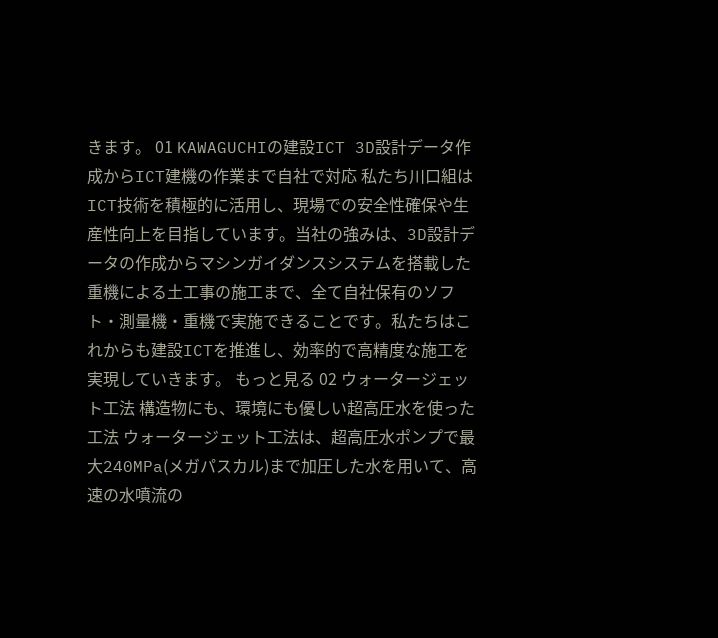きます。 01 KAWAGUCHIの建設ICT 3D設計データ作成からICT建機の作業まで自社で対応 私たち川口組はICT技術を積極的に活用し、現場での安全性確保や生産性向上を目指しています。当社の強みは、3D設計データの作成からマシンガイダンスシステムを搭載した重機による土工事の施工まで、全て自社保有のソフト・測量機・重機で実施できることです。私たちはこれからも建設ICTを推進し、効率的で高精度な施工を実現していきます。 もっと見る 02 ウォータージェット工法 構造物にも、環境にも優しい超高圧水を使った工法 ウォータージェット工法は、超高圧水ポンプで最大240MPa(メガパスカル)まで加圧した水を用いて、⾼速の⽔噴流の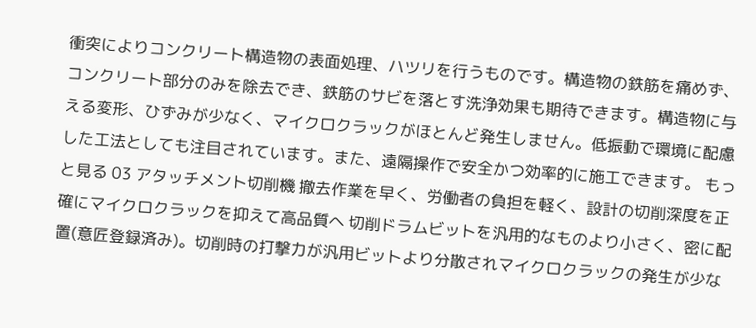衝突によりコンクリート構造物の表面処理、ハツリを行うものです。構造物の鉄筋を痛めず、コンクリート部分のみを除去でき、鉄筋のサビを落とす洗浄効果も期待できます。構造物に与える変形、ひずみが少なく、マイクロクラックがほとんど発生しません。低振動で環境に配慮した工法としても注目されています。また、遠隔操作で安全かつ効率的に施工できます。 もっと見る 03 アタッチメント切削機 撤去作業を早く、労働者の負担を軽く、設計の切削深度を正確にマイクロクラックを抑えて高品質へ 切削ドラムビットを汎用的なものより小さく、密に配置(意匠登録済み)。切削時の打撃力が汎用ビットより分散されマイクロクラックの発生が少な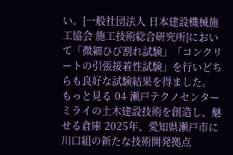い。[一般社団法人 日本建設機械施工協会 施工技術総合研究所]において「微細ひび割れ試験」「コンクリートの引張接着性試験」を行いどちらも良好な試験結果を得ました。 もっと見る 04 瀬戸テクノセンター ミライの土木建設技術を創造し、魅せる倉庫 2025年、愛知県瀬戸市に川口組の新たな技術開発拠点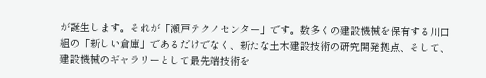が誕生します。それが「瀬戸テクノセンター」です。数多くの建設機械を保有する川口組の「新しい倉庫」であるだけでなく、新たな土木建設技術の研究開発拠点、そして、建設機械のギャラリーとして最先端技術を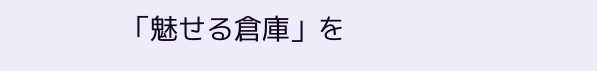「魅せる倉庫」を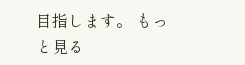目指します。 もっと見る